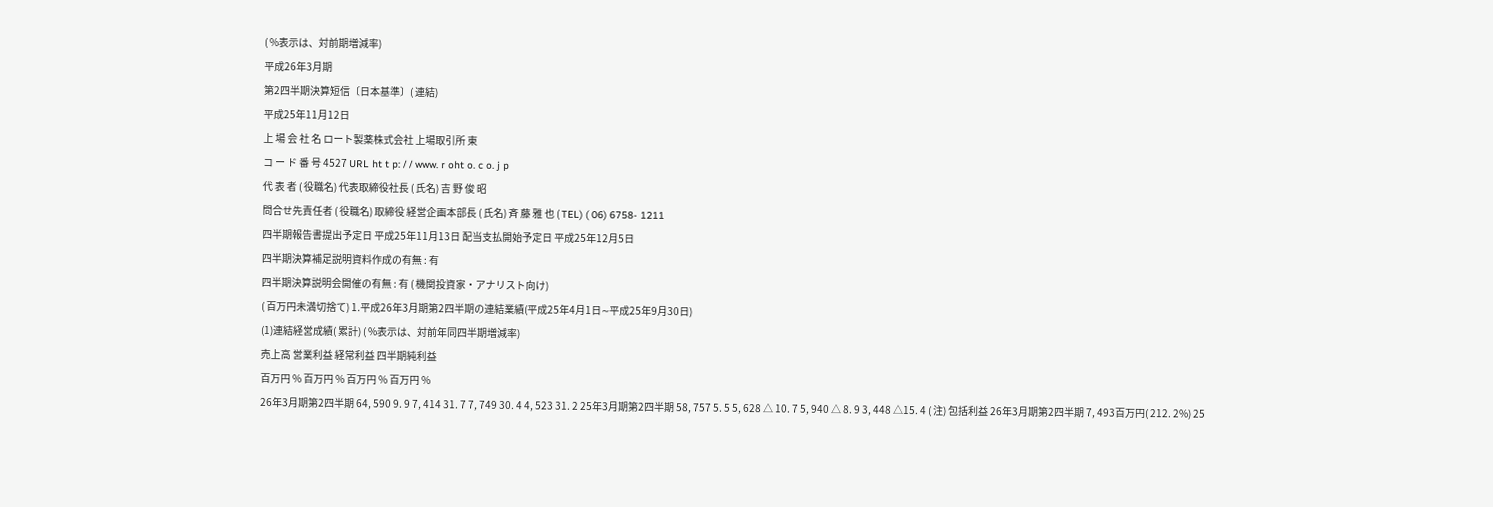( %表示は、対前期増減率)
平成26年3月期
第2四半期決算短信〔日本基準〕( 連結)
平成25年11月12日
上 場 会 社 名 ロート製薬株式会社 上場取引所 東
コ ー ド 番 号 4527 URL ht t p: / / www. r oht o. c o. j p
代 表 者 ( 役職名) 代表取締役社長 ( 氏名) 吉 野 俊 昭
問合せ先責任者 ( 役職名) 取締役 経営企画本部長 ( 氏名) 斉 藤 雅 也 ( TEL) ( 06) 6758- 1211
四半期報告書提出予定日 平成25年11月13日 配当支払開始予定日 平成25年12月5日
四半期決算補足説明資料作成の有無 : 有
四半期決算説明会開催の有無 : 有 ( 機関投資家・アナリスト向け)
( 百万円未満切捨て) 1.平成26年3月期第2四半期の連結業績(平成25年4月1日∼平成25年9月30日)
(1)連結経営成績( 累計) ( %表示は、対前年同四半期増減率)
売上高 営業利益 経常利益 四半期純利益
百万円 % 百万円 % 百万円 % 百万円 %
26年3月期第2四半期 64, 590 9. 9 7, 414 31. 7 7, 749 30. 4 4, 523 31. 2 25年3月期第2四半期 58, 757 5. 5 5, 628 △ 10. 7 5, 940 △ 8. 9 3, 448 △15. 4 ( 注) 包括利益 26年3月期第2四半期 7, 493百万円( 212. 2%) 25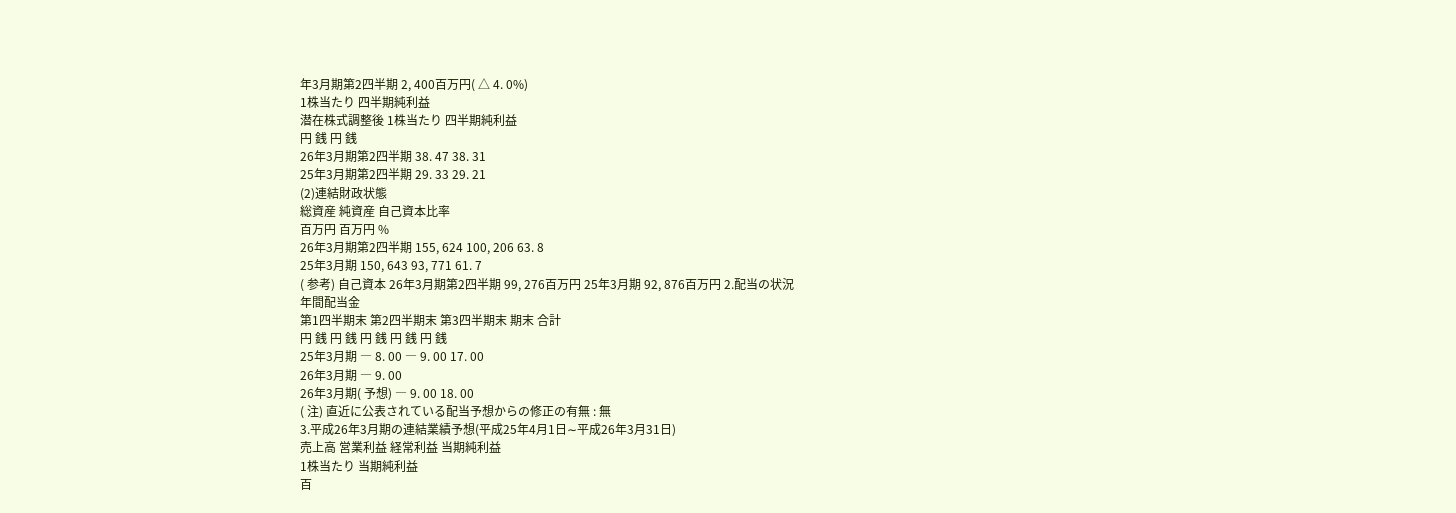年3月期第2四半期 2, 400百万円( △ 4. 0%)
1株当たり 四半期純利益
潜在株式調整後 1株当たり 四半期純利益
円 銭 円 銭
26年3月期第2四半期 38. 47 38. 31
25年3月期第2四半期 29. 33 29. 21
(2)連結財政状態
総資産 純資産 自己資本比率
百万円 百万円 %
26年3月期第2四半期 155, 624 100, 206 63. 8
25年3月期 150, 643 93, 771 61. 7
( 参考) 自己資本 26年3月期第2四半期 99, 276百万円 25年3月期 92, 876百万円 2.配当の状況
年間配当金
第1四半期末 第2四半期末 第3四半期末 期末 合計
円 銭 円 銭 円 銭 円 銭 円 銭
25年3月期 ― 8. 00 ― 9. 00 17. 00
26年3月期 ― 9. 00
26年3月期( 予想) ― 9. 00 18. 00
( 注) 直近に公表されている配当予想からの修正の有無 : 無
3.平成26年3月期の連結業績予想(平成25年4月1日∼平成26年3月31日)
売上高 営業利益 経常利益 当期純利益
1株当たり 当期純利益
百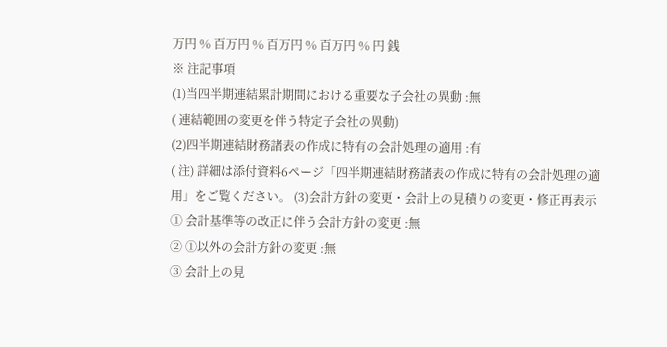万円 % 百万円 % 百万円 % 百万円 % 円 銭
※ 注記事項
(1)当四半期連結累計期間における重要な子会社の異動 :無
( 連結範囲の変更を伴う特定子会社の異動)
(2)四半期連結財務諸表の作成に特有の会計処理の適用 :有
( 注) 詳細は添付資料6ページ「四半期連結財務諸表の作成に特有の会計処理の適用」をご覧ください。 (3)会計方針の変更・会計上の見積りの変更・修正再表示
① 会計基準等の改正に伴う会計方針の変更 :無
② ①以外の会計方針の変更 :無
③ 会計上の見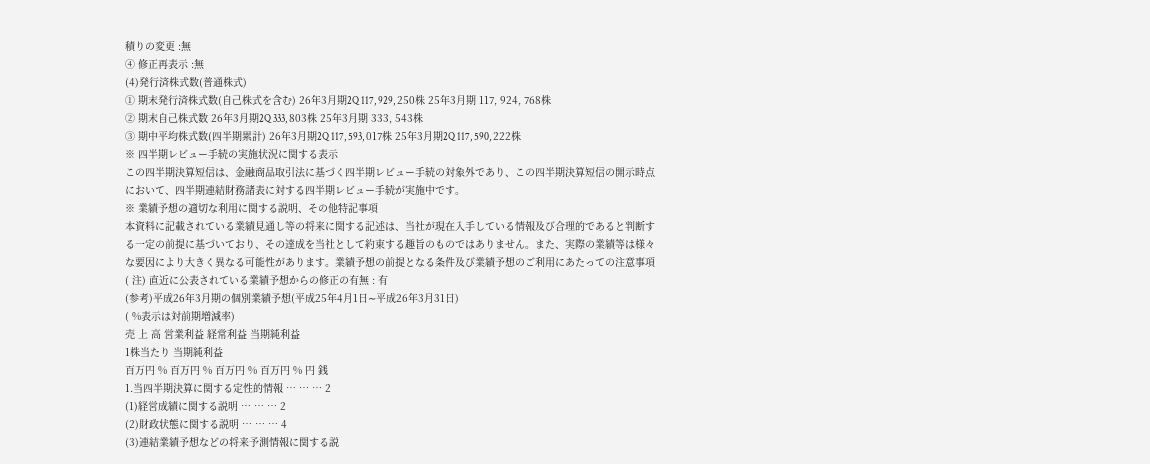積りの変更 :無
④ 修正再表示 :無
(4)発行済株式数(普通株式)
① 期末発行済株式数(自己株式を含む) 26年3月期2Q 117, 929, 250株 25年3月期 117, 924, 768株
② 期末自己株式数 26年3月期2Q 333, 803株 25年3月期 333, 543株
③ 期中平均株式数(四半期累計) 26年3月期2Q 117, 593, 017株 25年3月期2Q 117, 590, 222株
※ 四半期レビュー手続の実施状況に関する表示
この四半期決算短信は、金融商品取引法に基づく四半期レビュー手続の対象外であり、この四半期決算短信の開示時点
において、四半期連結財務諸表に対する四半期レビュー手続が実施中です。
※ 業績予想の適切な利用に関する説明、その他特記事項
本資料に記載されている業績見通し等の将来に関する記述は、当社が現在入手している情報及び合理的であると判断す
る一定の前提に基づいており、その達成を当社として約束する趣旨のものではありません。また、実際の業績等は様々
な要因により大きく異なる可能性があります。業績予想の前提となる条件及び業績予想のご利用にあたっての注意事項
( 注) 直近に公表されている業績予想からの修正の有無 : 有
(参考)平成26年3月期の個別業績予想(平成25年4月1日∼平成26年3月31日)
( %表示は対前期増減率)
売 上 高 営業利益 経常利益 当期純利益
1株当たり 当期純利益
百万円 % 百万円 % 百万円 % 百万円 % 円 銭
1.当四半期決算に関する定性的情報 … … … 2
(1)経営成績に関する説明 … … … 2
(2)財政状態に関する説明 … … … 4
(3)連結業績予想などの将来予測情報に関する説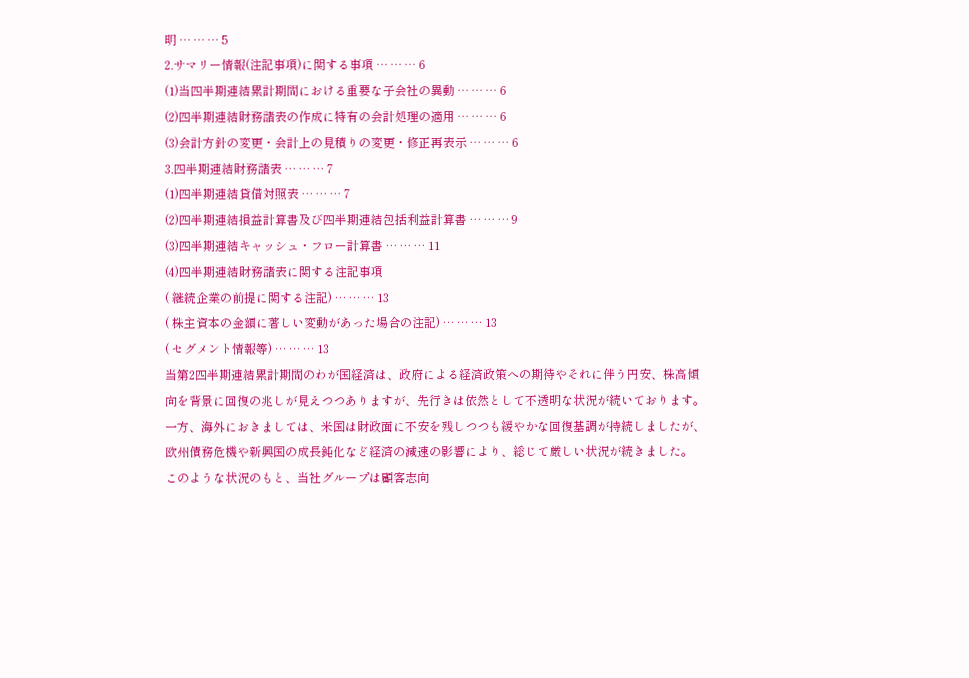明 … … … 5
2.サマリー情報(注記事項)に関する事項 … … … 6
(1)当四半期連結累計期間における重要な子会社の異動 … … … 6
(2)四半期連結財務諸表の作成に特有の会計処理の適用 … … … 6
(3)会計方針の変更・会計上の見積りの変更・修正再表示 … … … 6
3.四半期連結財務諸表 … … … 7
(1)四半期連結貸借対照表 … … … 7
(2)四半期連結損益計算書及び四半期連結包括利益計算書 … … … 9
(3)四半期連結キャッシュ・フロー計算書 … … … 11
(4)四半期連結財務諸表に関する注記事項
( 継続企業の前提に関する注記) … … … 13
( 株主資本の金額に著しい変動があった場合の注記) … … … 13
( セグメント情報等) … … … 13
当第2四半期連結累計期間のわが国経済は、政府による経済政策への期待やそれに伴う円安、株高傾
向を背景に回復の兆しが見えつつありますが、先行きは依然として不透明な状況が続いております。
一方、海外におきましては、米国は財政面に不安を残しつつも緩やかな回復基調が持続しましたが、
欧州債務危機や新興国の成長鈍化など経済の減速の影響により、総じて厳しい状況が続きました。
このような状況のもと、当社グループは顧客志向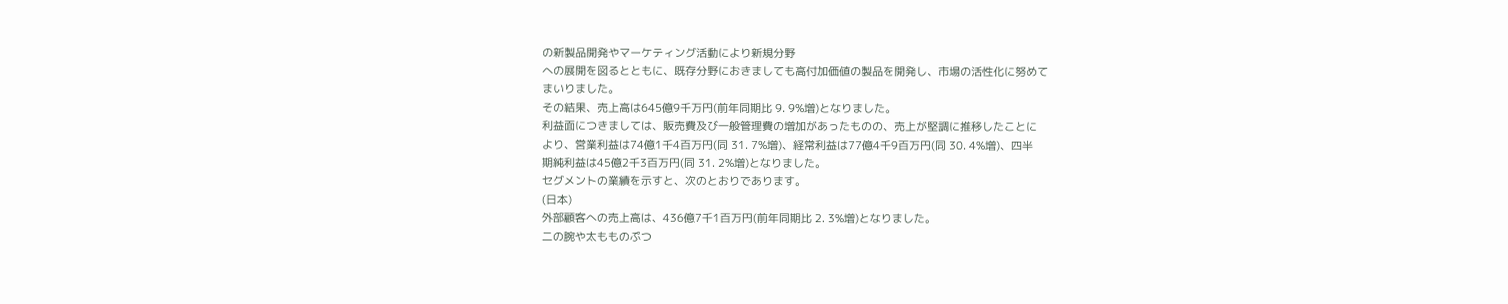の新製品開発やマーケティング活動により新規分野
への展開を図るとともに、既存分野におきましても高付加価値の製品を開発し、市場の活性化に努めて
まいりました。
その結果、売上高は645億9千万円(前年同期比 9. 9%増)となりました。
利益面につきましては、販売費及び一般管理費の増加があったものの、売上が堅調に推移したことに
より、営業利益は74億1千4百万円(同 31. 7%増)、経常利益は77億4千9百万円(同 30. 4%増)、四半
期純利益は45億2千3百万円(同 31. 2%増)となりました。
セグメントの業績を示すと、次のとおりであります。
(日本)
外部顧客への売上高は、436億7千1百万円(前年同期比 2. 3%増)となりました。
二の腕や太もものぷつ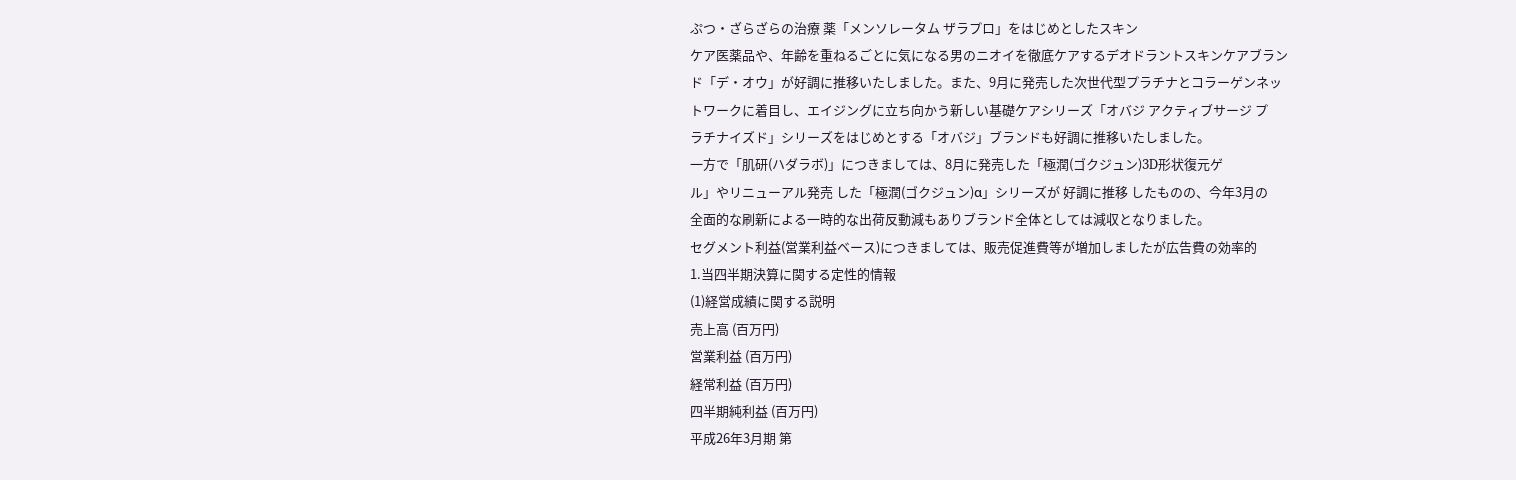ぷつ・ざらざらの治療 薬「メンソレータム ザラプロ」をはじめとしたスキン
ケア医薬品や、年齢を重ねるごとに気になる男のニオイを徹底ケアするデオドラントスキンケアブラン
ド「デ・オウ」が好調に推移いたしました。また、9月に発売した次世代型プラチナとコラーゲンネッ
トワークに着目し、エイジングに立ち向かう新しい基礎ケアシリーズ「オバジ アクティブサージ プ
ラチナイズド」シリーズをはじめとする「オバジ」ブランドも好調に推移いたしました。
一方で「肌研(ハダラボ)」につきましては、8月に発売した「極潤(ゴクジュン)3D形状復元ゲ
ル」やリニューアル発売 した「極潤(ゴクジュン)α」シリーズが 好調に推移 したものの、今年3月の
全面的な刷新による一時的な出荷反動減もありブランド全体としては減収となりました。
セグメント利益(営業利益ベース)につきましては、販売促進費等が増加しましたが広告費の効率的
1.当四半期決算に関する定性的情報
(1)経営成績に関する説明
売上高 (百万円)
営業利益 (百万円)
経常利益 (百万円)
四半期純利益 (百万円)
平成26年3月期 第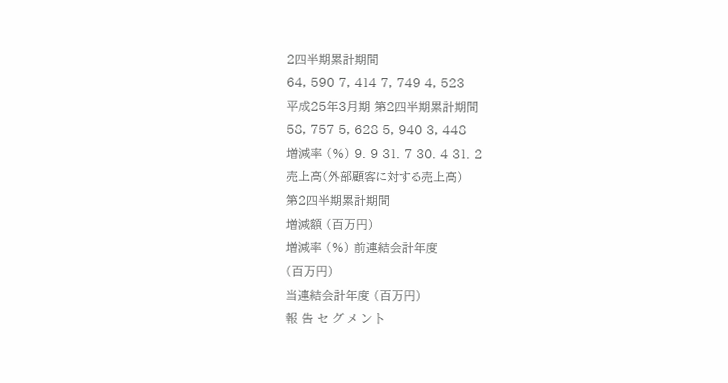2四半期累計期間
64, 590 7, 414 7, 749 4, 523
平成25年3月期 第2四半期累計期間
58, 757 5, 628 5, 940 3, 448
増減率 (%) 9. 9 31. 7 30. 4 31. 2
売上高(外部顧客に対する売上高)
第2四半期累計期間
増減額 (百万円)
増減率 (%) 前連結会計年度
(百万円)
当連結会計年度 (百万円)
報 告 セ グ メ ン ト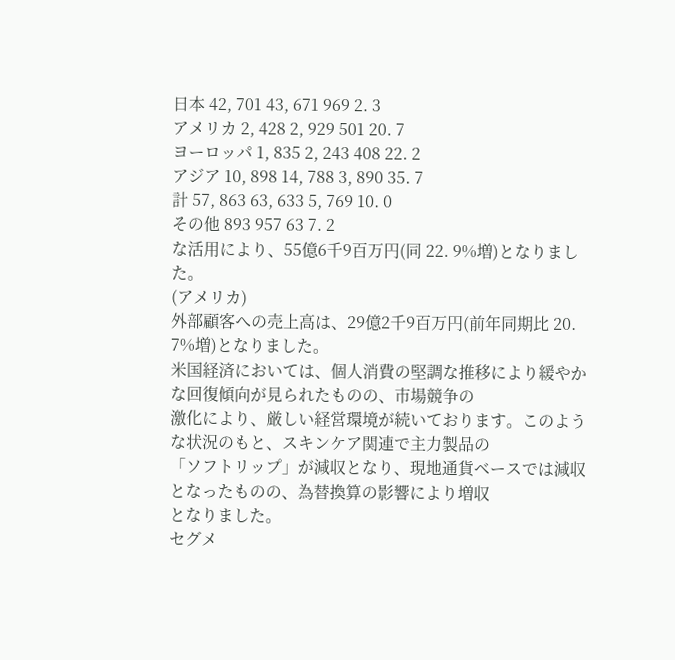日本 42, 701 43, 671 969 2. 3
アメリカ 2, 428 2, 929 501 20. 7
ヨーロッパ 1, 835 2, 243 408 22. 2
アジア 10, 898 14, 788 3, 890 35. 7
計 57, 863 63, 633 5, 769 10. 0
その他 893 957 63 7. 2
な活用により、55億6千9百万円(同 22. 9%増)となりました。
(アメリカ)
外部顧客への売上高は、29億2千9百万円(前年同期比 20. 7%増)となりました。
米国経済においては、個人消費の堅調な推移により緩やかな回復傾向が見られたものの、市場競争の
激化により、厳しい経営環境が続いております。このような状況のもと、スキンケア関連で主力製品の
「ソフトリップ」が減収となり、現地通貨ベースでは減収となったものの、為替換算の影響により増収
となりました。
セグメ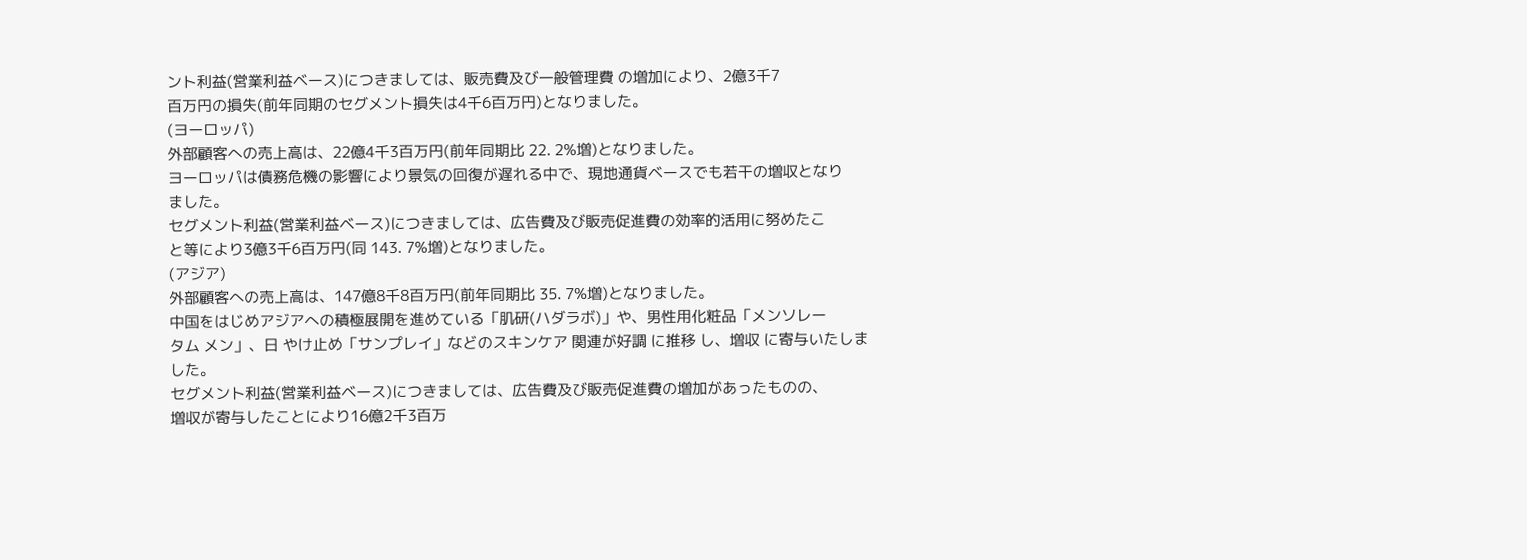ント利益(営業利益ベース)につきましては、販売費及び一般管理費 の増加により、2億3千7
百万円の損失(前年同期のセグメント損失は4千6百万円)となりました。
(ヨーロッパ)
外部顧客への売上高は、22億4千3百万円(前年同期比 22. 2%増)となりました。
ヨーロッパは債務危機の影響により景気の回復が遅れる中で、現地通貨ベースでも若干の増収となり
ました。
セグメント利益(営業利益ベース)につきましては、広告費及び販売促進費の効率的活用に努めたこ
と等により3億3千6百万円(同 143. 7%増)となりました。
(アジア)
外部顧客への売上高は、147億8千8百万円(前年同期比 35. 7%増)となりました。
中国をはじめアジアへの積極展開を進めている「肌研(ハダラボ)」や、男性用化粧品「メンソレー
タム メン」、日 やけ止め「サンプレイ」などのスキンケア 関連が好調 に推移 し、増収 に寄与いたしま
した。
セグメント利益(営業利益ベース)につきましては、広告費及び販売促進費の増加があったものの、
増収が寄与したことにより16億2千3百万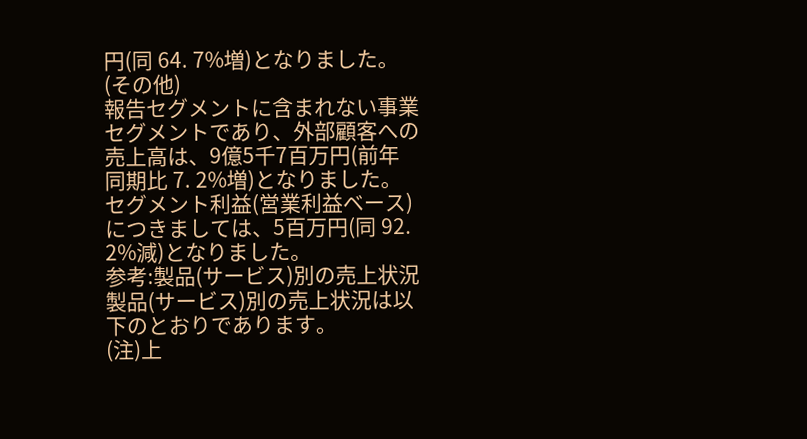円(同 64. 7%増)となりました。
(その他)
報告セグメントに含まれない事業セグメントであり、外部顧客への売上高は、9億5千7百万円(前年
同期比 7. 2%増)となりました。
セグメント利益(営業利益ベース)につきましては、5百万円(同 92. 2%減)となりました。
参考:製品(サービス)別の売上状況
製品(サービス)別の売上状況は以下のとおりであります。
(注)上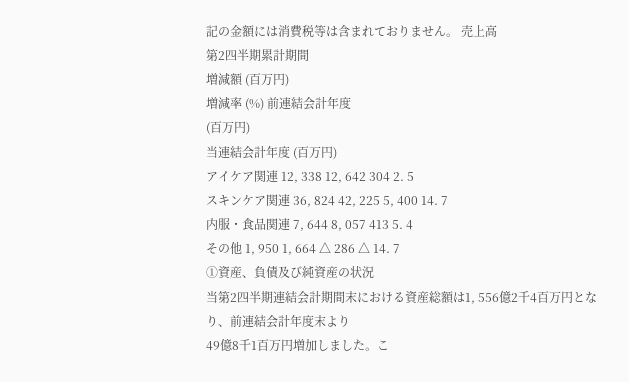記の金額には消費税等は含まれておりません。 売上高
第2四半期累計期間
増減額 (百万円)
増減率 (%) 前連結会計年度
(百万円)
当連結会計年度 (百万円)
アイケア関連 12, 338 12, 642 304 2. 5
スキンケア関連 36, 824 42, 225 5, 400 14. 7
内服・食品関連 7, 644 8, 057 413 5. 4
その他 1, 950 1, 664 △ 286 △ 14. 7
①資産、負債及び純資産の状況
当第2四半期連結会計期間末における資産総額は1, 556億2千4百万円となり、前連結会計年度末より
49億8千1百万円増加しました。こ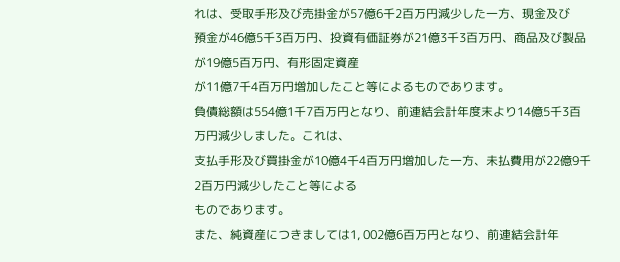れは、受取手形及び売掛金が57億6千2百万円減少した一方、現金及び
預金が46億5千3百万円、投資有価証券が21億3千3百万円、商品及び製品が19億5百万円、有形固定資産
が11億7千4百万円増加したこと等によるものであります。
負債総額は554億1千7百万円となり、前連結会計年度末より14億5千3百万円減少しました。これは、
支払手形及び買掛金が10億4千4百万円増加した一方、未払費用が22億9千2百万円減少したこと等による
ものであります。
また、純資産につきましては1, 002億6百万円となり、前連結会計年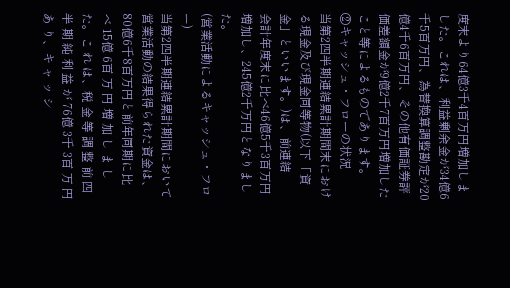度末より64億3千4百万円増加しま
した。これは、利益剰余金が34億6千5百万円、為替換算調整勘定が20億4千6百万円、その他有価証券評
価差額金が9億2千7百万円増加したこと等によるものであります。
②キャッシュ・フローの状況
当第2四半期連結累計期間末における現金及び現金同等物(以下「資金」といいます。)は、前連結
会計年度末に比べ46億5千3百万円増加し、245億2千万円となりました。
(営業活動によるキャッシュ・フロー)
当第2四半期連結累計期間において営業活動の結果得られた資金は、80億6千8百万円と前年同期に比
べ 15億 6百 万 円 増 加 し ま し た。こ れ は、税 金 等 調 整 前 四 半 期 純 利 益 が 76億 3千 3百 万 円 あ り、キ ャ ッ シ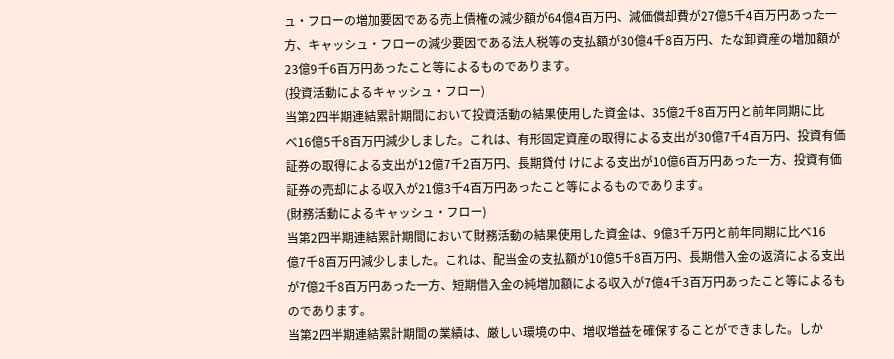ュ・フローの増加要因である売上債権の減少額が64億4百万円、減価償却費が27億5千4百万円あった一
方、キャッシュ・フローの減少要因である法人税等の支払額が30億4千8百万円、たな卸資産の増加額が
23億9千6百万円あったこと等によるものであります。
(投資活動によるキャッシュ・フロー)
当第2四半期連結累計期間において投資活動の結果使用した資金は、35億2千8百万円と前年同期に比
べ16億5千8百万円減少しました。これは、有形固定資産の取得による支出が30億7千4百万円、投資有価
証券の取得による支出が12億7千2百万円、長期貸付 けによる支出が10億6百万円あった一方、投資有価
証券の売却による収入が21億3千4百万円あったこと等によるものであります。
(財務活動によるキャッシュ・フロー)
当第2四半期連結累計期間において財務活動の結果使用した資金は、9億3千万円と前年同期に比べ16
億7千8百万円減少しました。これは、配当金の支払額が10億5千8百万円、長期借入金の返済による支出
が7億2千8百万円あった一方、短期借入金の純増加額による収入が7億4千3百万円あったこと等によるも
のであります。
当第2四半期連結累計期間の業績は、厳しい環境の中、増収増益を確保することができました。しか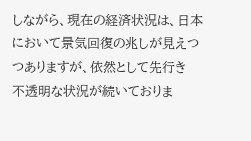しながら、現在の経済状況は、日本において景気回復の兆しが見えつつありますが、依然として先行き
不透明な状況が続いておりま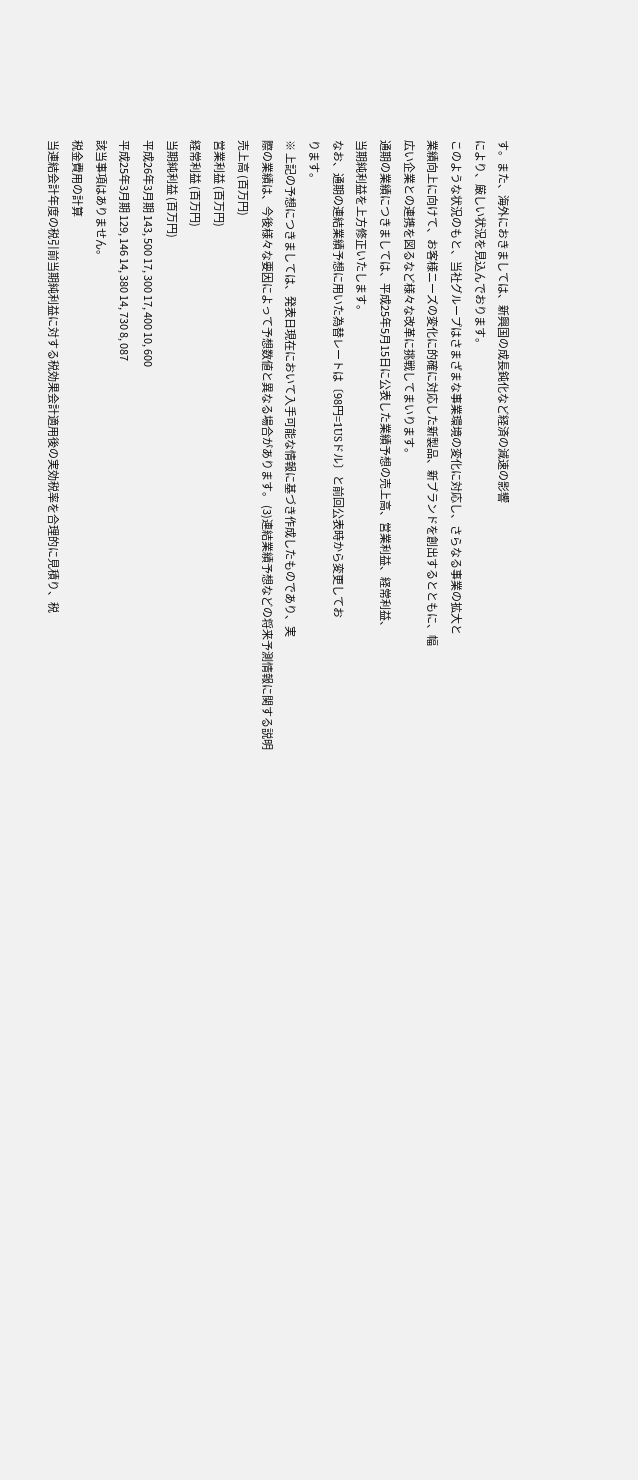す。また、海外におきましては、新興国の成長鈍化など経済の減速の影響
により、厳しい状況を見込んでおります。
このような状況のもと、当社グループはさまざまな事業環境の変化に対応し、さらなる事業の拡大と
業績向上に向けて、お客様ニーズの変化に的確に対応した新製品、新ブランドを創出するとともに、幅
広い企業との連携を図るなど様々な改革に挑戦してまいります。
通期の業績につきましては、平成25年5月15日に公表した業績予想の売上高、営業利益、経常利益、
当期純利益を上方修正いたします。
なお、通期の連結業績予想に用いた為替レートは〔98円=1USドル〕と前回公表時から変更してお
ります。
※ 上記の予想につきましては、発表日現在において入手可能な情報に基づき作成したものであり、実
際の業績は、今後様々な要因によって予想数値と異なる場合があります。 (3)連結業績予想などの将来予測情報に関する説明
売上高 (百万円)
営業利益 (百万円)
経常利益 (百万円)
当期純利益 (百万円)
平成26年3月期 143, 500 17, 300 17, 400 10, 600
平成25年3月期 129, 146 14, 380 14, 730 8, 087
該当事項はありません。
税金費用の計算
当連結会計年度の税引前当期純利益に対する税効果会計適用後の実効税率を合理的に見積り、税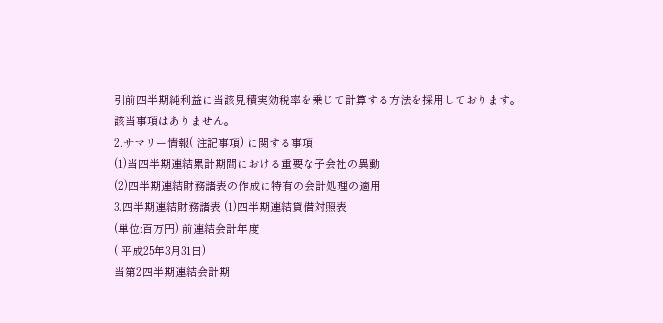引前四半期純利益に当該見積実効税率を乗じて計算する方法を採用しております。
該当事項はありません。
2.サマリー情報( 注記事項) に関する事項
(1)当四半期連結累計期間における重要な子会社の異動
(2)四半期連結財務諸表の作成に特有の会計処理の適用
3.四半期連結財務諸表 (1)四半期連結貸借対照表
(単位:百万円) 前連結会計年度
( 平成25年3月31日)
当第2四半期連結会計期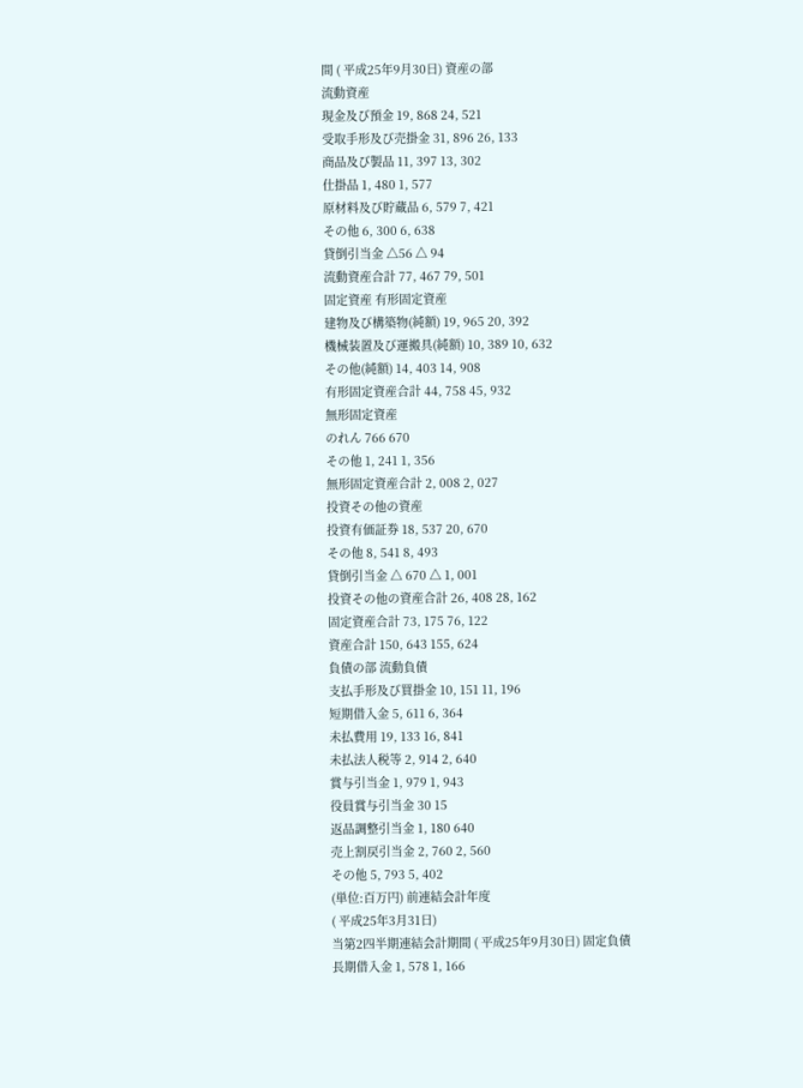間 ( 平成25年9月30日) 資産の部
流動資産
現金及び預金 19, 868 24, 521
受取手形及び売掛金 31, 896 26, 133
商品及び製品 11, 397 13, 302
仕掛品 1, 480 1, 577
原材料及び貯蔵品 6, 579 7, 421
その他 6, 300 6, 638
貸倒引当金 △56 △ 94
流動資産合計 77, 467 79, 501
固定資産 有形固定資産
建物及び構築物(純額) 19, 965 20, 392
機械装置及び運搬具(純額) 10, 389 10, 632
その他(純額) 14, 403 14, 908
有形固定資産合計 44, 758 45, 932
無形固定資産
のれん 766 670
その他 1, 241 1, 356
無形固定資産合計 2, 008 2, 027
投資その他の資産
投資有価証券 18, 537 20, 670
その他 8, 541 8, 493
貸倒引当金 △ 670 △ 1, 001
投資その他の資産合計 26, 408 28, 162
固定資産合計 73, 175 76, 122
資産合計 150, 643 155, 624
負債の部 流動負債
支払手形及び買掛金 10, 151 11, 196
短期借入金 5, 611 6, 364
未払費用 19, 133 16, 841
未払法人税等 2, 914 2, 640
賞与引当金 1, 979 1, 943
役員賞与引当金 30 15
返品調整引当金 1, 180 640
売上割戻引当金 2, 760 2, 560
その他 5, 793 5, 402
(単位:百万円) 前連結会計年度
( 平成25年3月31日)
当第2四半期連結会計期間 ( 平成25年9月30日) 固定負債
長期借入金 1, 578 1, 166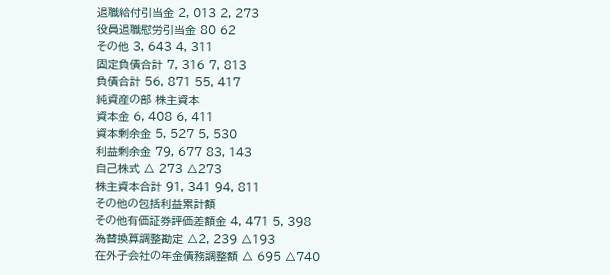退職給付引当金 2, 013 2, 273
役員退職慰労引当金 80 62
その他 3, 643 4, 311
固定負債合計 7, 316 7, 813
負債合計 56, 871 55, 417
純資産の部 株主資本
資本金 6, 408 6, 411
資本剰余金 5, 527 5, 530
利益剰余金 79, 677 83, 143
自己株式 △ 273 △273
株主資本合計 91, 341 94, 811
その他の包括利益累計額
その他有価証券評価差額金 4, 471 5, 398
為替換算調整勘定 △2, 239 △193
在外子会社の年金債務調整額 △ 695 △740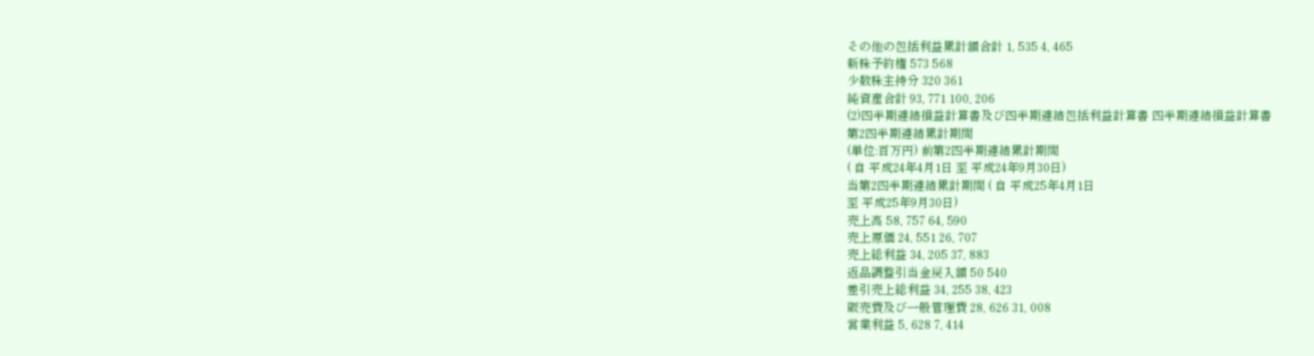その他の包括利益累計額合計 1, 535 4, 465
新株予約権 573 568
少数株主持分 320 361
純資産合計 93, 771 100, 206
(2)四半期連結損益計算書及び四半期連結包括利益計算書 四半期連結損益計算書
第2四半期連結累計期間
(単位:百万円) 前第2四半期連結累計期間
( 自 平成24年4月1日 至 平成24年9月30日)
当第2四半期連結累計期間 ( 自 平成25年4月1日
至 平成25年9月30日)
売上高 58, 757 64, 590
売上原価 24, 551 26, 707
売上総利益 34, 205 37, 883
返品調整引当金戻入額 50 540
差引売上総利益 34, 255 38, 423
販売費及び一般管理費 28, 626 31, 008
営業利益 5, 628 7, 414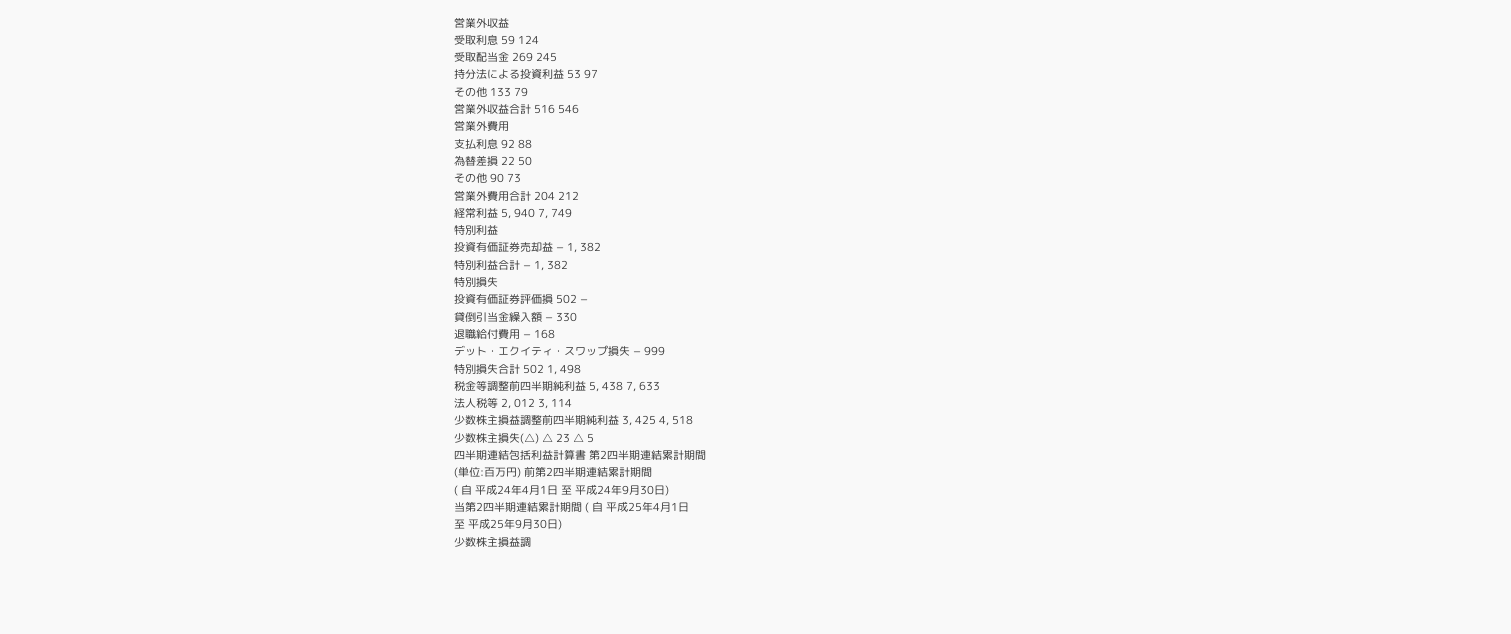営業外収益
受取利息 59 124
受取配当金 269 245
持分法による投資利益 53 97
その他 133 79
営業外収益合計 516 546
営業外費用
支払利息 92 88
為替差損 22 50
その他 90 73
営業外費用合計 204 212
経常利益 5, 940 7, 749
特別利益
投資有価証券売却益 − 1, 382
特別利益合計 − 1, 382
特別損失
投資有価証券評価損 502 −
貸倒引当金繰入額 − 330
退職給付費用 − 168
デット・エクイティ・スワップ損失 − 999
特別損失合計 502 1, 498
税金等調整前四半期純利益 5, 438 7, 633
法人税等 2, 012 3, 114
少数株主損益調整前四半期純利益 3, 425 4, 518
少数株主損失(△) △ 23 △ 5
四半期連結包括利益計算書 第2四半期連結累計期間
(単位:百万円) 前第2四半期連結累計期間
( 自 平成24年4月1日 至 平成24年9月30日)
当第2四半期連結累計期間 ( 自 平成25年4月1日
至 平成25年9月30日)
少数株主損益調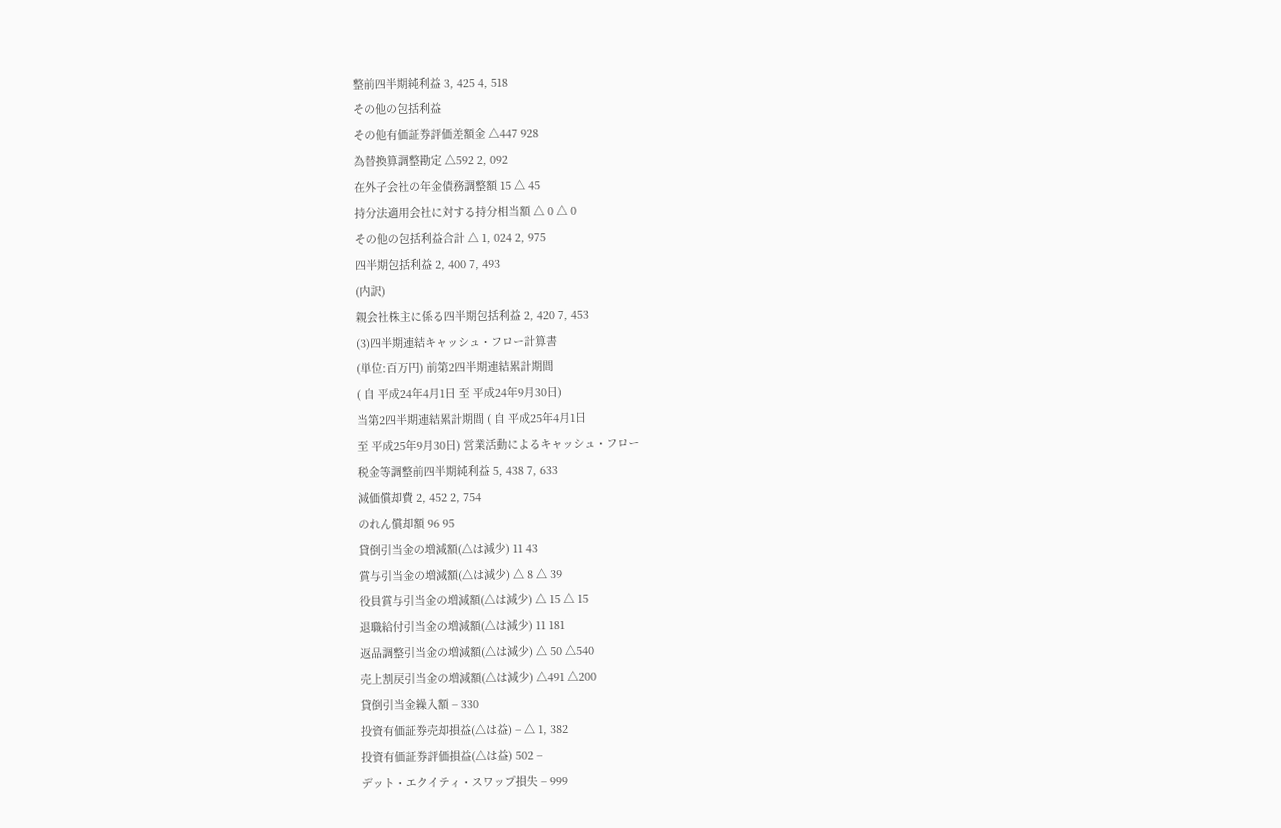整前四半期純利益 3, 425 4, 518
その他の包括利益
その他有価証券評価差額金 △447 928
為替換算調整勘定 △592 2, 092
在外子会社の年金債務調整額 15 △ 45
持分法適用会社に対する持分相当額 △ 0 △ 0
その他の包括利益合計 △ 1, 024 2, 975
四半期包括利益 2, 400 7, 493
(内訳)
親会社株主に係る四半期包括利益 2, 420 7, 453
(3)四半期連結キャッシュ・フロー計算書
(単位:百万円) 前第2四半期連結累計期間
( 自 平成24年4月1日 至 平成24年9月30日)
当第2四半期連結累計期間 ( 自 平成25年4月1日
至 平成25年9月30日) 営業活動によるキャッシュ・フロー
税金等調整前四半期純利益 5, 438 7, 633
減価償却費 2, 452 2, 754
のれん償却額 96 95
貸倒引当金の増減額(△は減少) 11 43
賞与引当金の増減額(△は減少) △ 8 △ 39
役員賞与引当金の増減額(△は減少) △ 15 △ 15
退職給付引当金の増減額(△は減少) 11 181
返品調整引当金の増減額(△は減少) △ 50 △540
売上割戻引当金の増減額(△は減少) △491 △200
貸倒引当金繰入額 − 330
投資有価証券売却損益(△は益) − △ 1, 382
投資有価証券評価損益(△は益) 502 −
デット・エクイティ・スワップ損失 − 999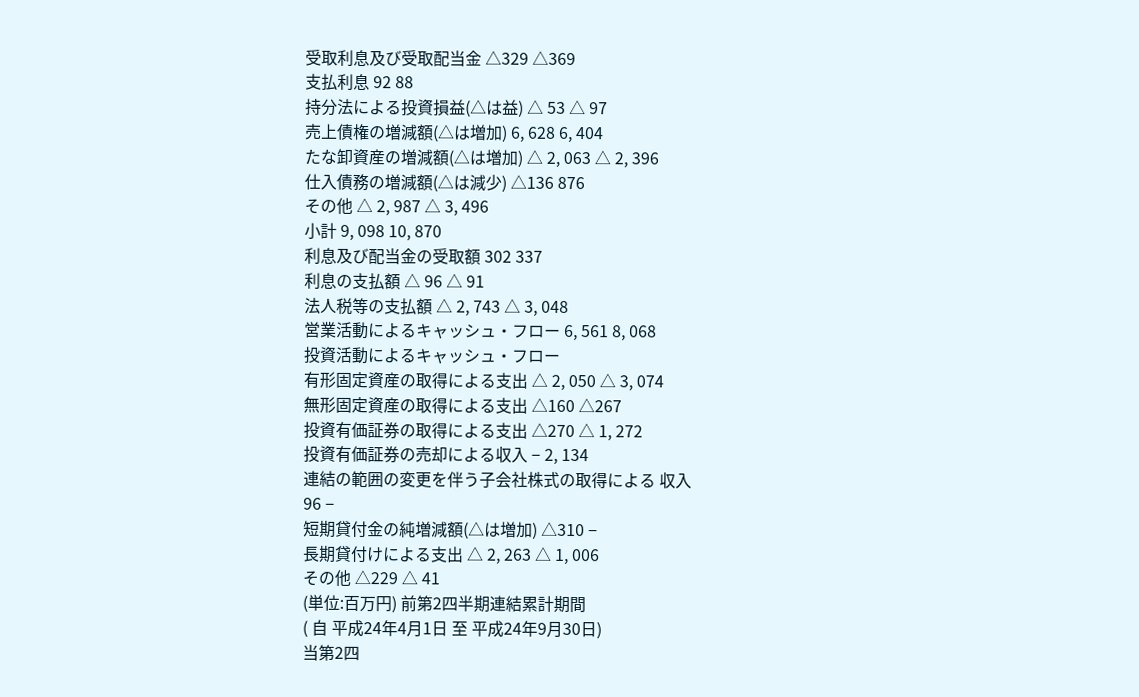受取利息及び受取配当金 △329 △369
支払利息 92 88
持分法による投資損益(△は益) △ 53 △ 97
売上債権の増減額(△は増加) 6, 628 6, 404
たな卸資産の増減額(△は増加) △ 2, 063 △ 2, 396
仕入債務の増減額(△は減少) △136 876
その他 △ 2, 987 △ 3, 496
小計 9, 098 10, 870
利息及び配当金の受取額 302 337
利息の支払額 △ 96 △ 91
法人税等の支払額 △ 2, 743 △ 3, 048
営業活動によるキャッシュ・フロー 6, 561 8, 068
投資活動によるキャッシュ・フロー
有形固定資産の取得による支出 △ 2, 050 △ 3, 074
無形固定資産の取得による支出 △160 △267
投資有価証券の取得による支出 △270 △ 1, 272
投資有価証券の売却による収入 − 2, 134
連結の範囲の変更を伴う子会社株式の取得による 収入
96 −
短期貸付金の純増減額(△は増加) △310 −
長期貸付けによる支出 △ 2, 263 △ 1, 006
その他 △229 △ 41
(単位:百万円) 前第2四半期連結累計期間
( 自 平成24年4月1日 至 平成24年9月30日)
当第2四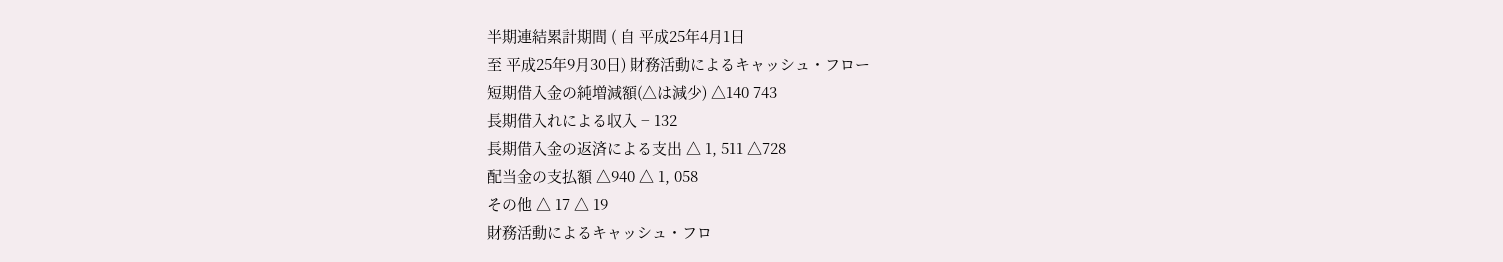半期連結累計期間 ( 自 平成25年4月1日
至 平成25年9月30日) 財務活動によるキャッシュ・フロー
短期借入金の純増減額(△は減少) △140 743
長期借入れによる収入 − 132
長期借入金の返済による支出 △ 1, 511 △728
配当金の支払額 △940 △ 1, 058
その他 △ 17 △ 19
財務活動によるキャッシュ・フロ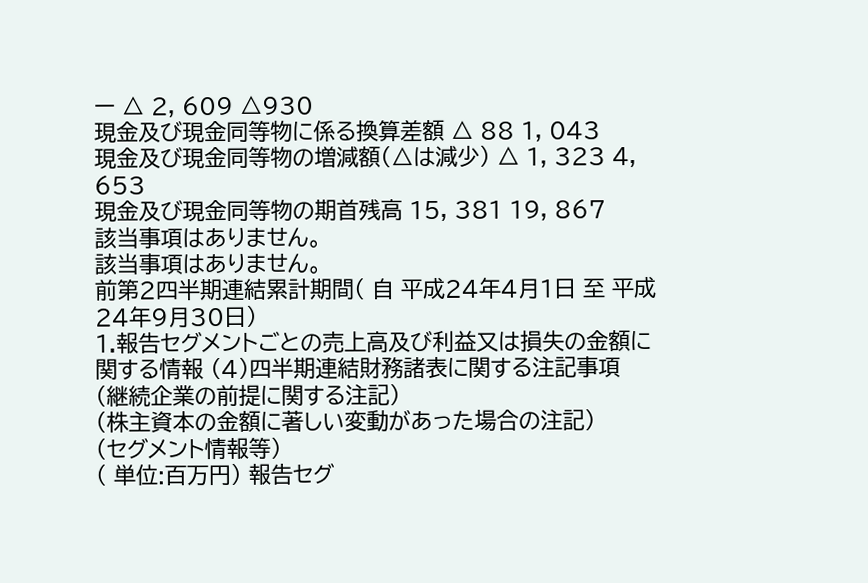ー △ 2, 609 △930
現金及び現金同等物に係る換算差額 △ 88 1, 043
現金及び現金同等物の増減額(△は減少) △ 1, 323 4, 653
現金及び現金同等物の期首残高 15, 381 19, 867
該当事項はありません。
該当事項はありません。
前第2四半期連結累計期間( 自 平成24年4月1日 至 平成24年9月30日)
1.報告セグメントごとの売上高及び利益又は損失の金額に関する情報 (4)四半期連結財務諸表に関する注記事項
(継続企業の前提に関する注記)
(株主資本の金額に著しい変動があった場合の注記)
(セグメント情報等)
( 単位:百万円) 報告セグ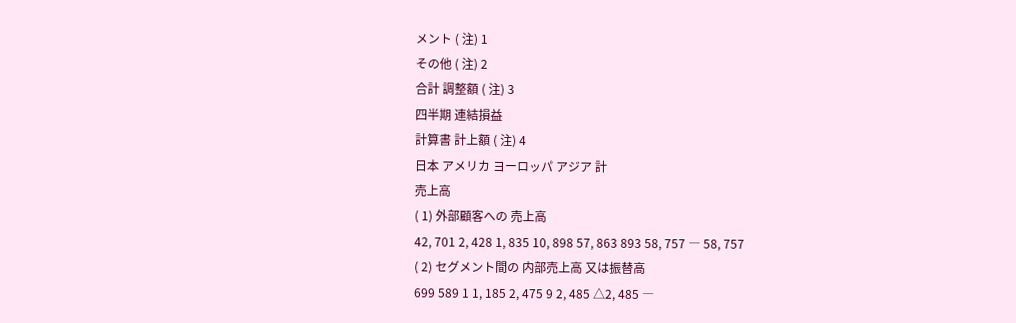メント ( 注) 1
その他 ( 注) 2
合計 調整額 ( 注) 3
四半期 連結損益
計算書 計上額 ( 注) 4
日本 アメリカ ヨーロッパ アジア 計
売上高
( 1) 外部顧客への 売上高
42, 701 2, 428 1, 835 10, 898 57, 863 893 58, 757 ― 58, 757
( 2) セグメント間の 内部売上高 又は振替高
699 589 1 1, 185 2, 475 9 2, 485 △2, 485 ―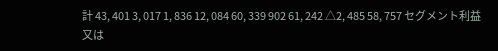計 43, 401 3, 017 1, 836 12, 084 60, 339 902 61, 242 △2, 485 58, 757 セグメント利益
又は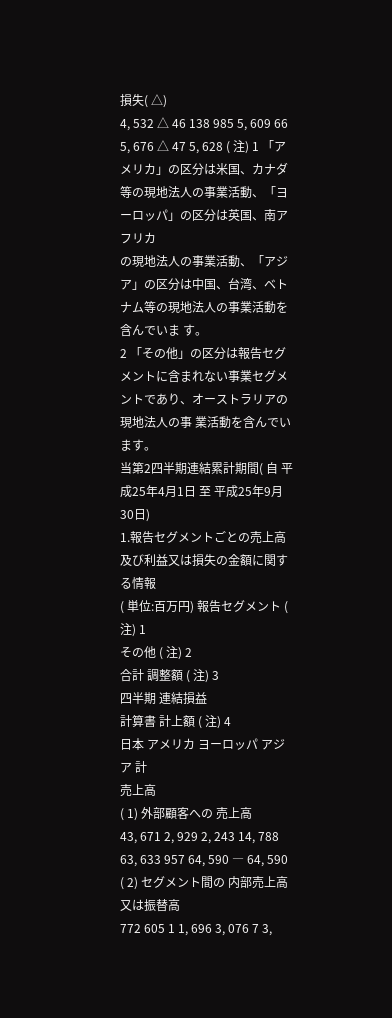損失( △)
4, 532 △ 46 138 985 5, 609 66 5, 676 △ 47 5, 628 ( 注) 1 「アメリカ」の区分は米国、カナダ等の現地法人の事業活動、「ヨーロッパ」の区分は英国、南アフリカ
の現地法人の事業活動、「アジア」の区分は中国、台湾、ベトナム等の現地法人の事業活動を含んでいま す。
2 「その他」の区分は報告セグメントに含まれない事業セグメントであり、オーストラリアの現地法人の事 業活動を含んでいます。
当第2四半期連結累計期間( 自 平成25年4月1日 至 平成25年9月30日)
1.報告セグメントごとの売上高及び利益又は損失の金額に関する情報
( 単位:百万円) 報告セグメント ( 注) 1
その他 ( 注) 2
合計 調整額 ( 注) 3
四半期 連結損益
計算書 計上額 ( 注) 4
日本 アメリカ ヨーロッパ アジア 計
売上高
( 1) 外部顧客への 売上高
43, 671 2, 929 2, 243 14, 788 63, 633 957 64, 590 ― 64, 590
( 2) セグメント間の 内部売上高 又は振替高
772 605 1 1, 696 3, 076 7 3,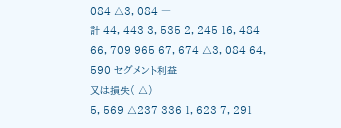084 △3, 084 ―
計 44, 443 3, 535 2, 245 16, 484 66, 709 965 67, 674 △3, 084 64, 590 セグメント利益
又は損失( △)
5, 569 △237 336 1, 623 7, 291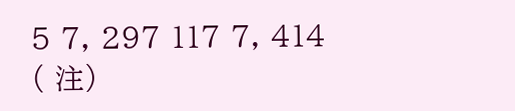5 7, 297 117 7, 414 ( 注)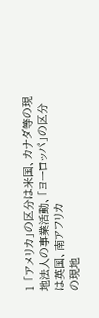1 「アメリカ」の区分は米国、カナダ等の現地法人の事業活動、「ヨーロッパ」の区分は英国、南アフリカ
の現地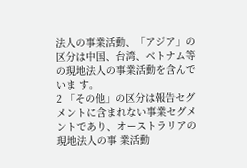法人の事業活動、「アジア」の区分は中国、台湾、ベトナム等の現地法人の事業活動を含んでいま す。
2 「その他」の区分は報告セグメントに含まれない事業セグメントであり、オーストラリアの現地法人の事 業活動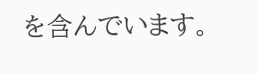を含んでいます。